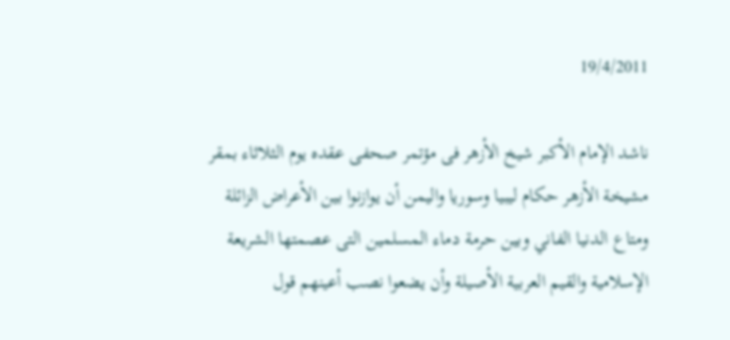19/4/2011

ناشد الإمام الأكبر شيخ الأزهر فى مؤتمر صحفى عقده يوم الثلاثاء بمقر مشيخة الأزهر حكام ليبيا وسوريا واليمن أن يوازنوا بين الأعراض الزائلة ومتاع الدنيا الفاني وبين حرمة دماء المسلمين التى عصمتها الشريعة الإسلامية والقيم العربية الأصيلة وأن يضعوا نصب أعينهم قول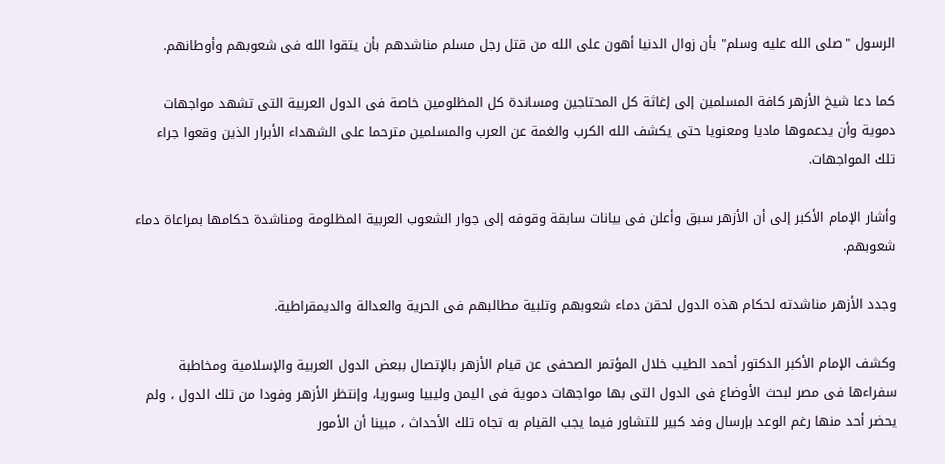الرسول "صلى الله عليه وسلم" بأن زوال الدنيا أهون على الله من قتل رجل مسلم مناشدهم بأن يتقوا الله فى شعوبهم وأوطانهم.

كما دعا شيخ الأزهر كافة المسلمين إلى إغاثة كل المحتاجين ومساندة كل المظلومين خاصة فى الدول العربية التى تشهد مواجهات دموية وأن يدعموها ماديا ومعنويا حتى يكشف الله الكرب والغمة عن العرب والمسلمين مترحما على الشهداء الأبرار الذين وقعوا جراء تلك المواجهات.

وأشار الإمام الأكبر إلى أن الأزهر سبق وأعلن فى بيانات سابقة وقوفه إلى جوار الشعوب العربية المظلومة ومناشدة حكامها بمراعاة دماء شعوبهم.

وجدد الأزهر مناشدته لحكام هذه الدول لحقن دماء شعوبهم وتلبية مطالبهم فى الحرية والعدالة والديمقراطية.

وكشف الإمام الأكبر الدكتور أحمد الطيب خلال المؤتمر الصحفى عن قيام الأزهر بالإتصال ببعض الدول العربية والإسلامية ومخاطبة سفراءها فى مصر لبحث الأوضاع فى الدول التى بها مواجهات دموية فى اليمن وليبيا وسوريا، وإنتظر الأزهر وفودا من تلك الدول ، ولم يحضر أحد منها رغم الوعد بإرسال وفد كبير للتشاور فيما يجب القيام به تجاه تلك الأحداث ، مبينا أن الأمور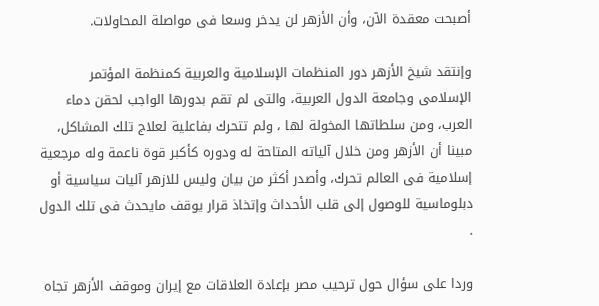أصبحت معقدة الآن، وأن الأزهر لن يدخر وسعا فى مواصلة المحاولات.

وإنتقد شيخ الأزهر دور المنظمات الإسلامية والعربية كمنظمة المؤتمر الإسلامى وجامعة الدول العربية، والتى لم تقم بدورها الواجب لحقن دماء العرب، ومن سلطاتها المخولة لها ، ولم تتحرك بفاعلية لعلاج تلك المشاكل، مبينا أن الأزهر ومن خلال آلياته المتاحة له ودوره كأكبر قوة ناعمة وله مرجعية إسلامية فى العالم تحرك، وأصدر أكثر من بيان وليس للازهر آليات سياسية أو دبلوماسية للوصول إلى قلب الأحداث وإتخاذ قرار يوقف مايحدث فى تلك الدول .

وردا على سؤال حول ترحيب مصر بإعادة العلاقات مع إيران وموقف الأزهر تجاه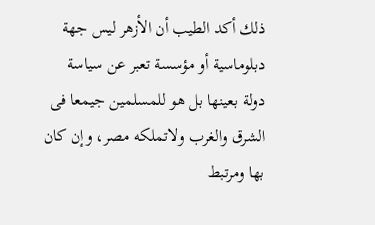ذلك أكد الطيب أن الأزهر ليس جهة دبلوماسية أو مؤسسة تعبر عن سياسة دولة بعينها بل هو للمسلمين جيمعا فى الشرق والغرب ولاتملكه مصر، وإن كان بها ومرتبط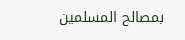بمصالح المسلمين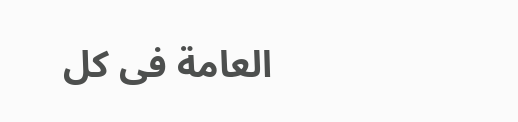العامة فى كل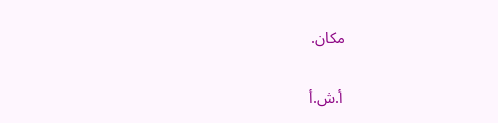مكان.

 أ.ش.أ